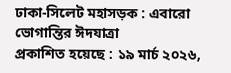ঢাকা-সিলেট মহাসড়ক : এবারো ভোগান্তির ঈদযাত্রা
প্রকাশিত হয়েছে : ১৯ মার্চ ২০২৬,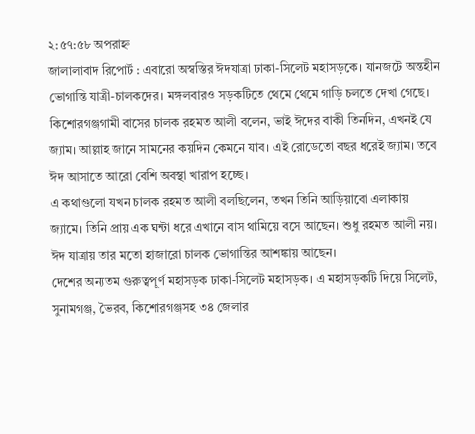২:৫৭:৫৮ অপরাহ্ন
জালালাবাদ রিপোর্ট : এবারো অস্বস্তির ঈদযাত্রা ঢাকা-সিলেট মহাসড়কে। যানজটে অন্তহীন ভোগান্তি যাত্রী-চালকদের। মঙ্গলবারও সড়কটিতে থেমে থেমে গাড়ি চলতে দেখা গেছে।
কিশোরগঞ্জগামী বাসের চালক রহমত আলী বলেন, ভাই ঈদের বাকী তিনদিন, এখনই যে জ্যাম। আল্লাহ জানে সামনের কয়দিন কেমনে যাব। এই রোডেতো বছর ধরেই জ্যাম। তবে ঈদ আসাতে আরো বেশি অবস্থা খারাপ হচ্ছে।
এ কথাগুলো যখন চালক রহমত আলী বলছিলেন, তখন তিনি আড়িয়াবো এলাকায় জ্যামে। তিনি প্রায় এক ঘন্টা ধরে এখানে বাস থামিয়ে বসে আছেন। শুধু রহমত আলী নয়। ঈদ যাত্রায় তার মতো হাজারো চালক ভোগান্তির আশঙ্কায় আছেন।
দেশের অন্যতম গুরুত্বপূর্ণ মহাসড়ক ঢাকা-সিলেট মহাসড়ক। এ মহাসড়কটি দিয়ে সিলেট, সুনামগঞ্জ, ভৈরব, কিশোরগঞ্জসহ ৩৪ জেলার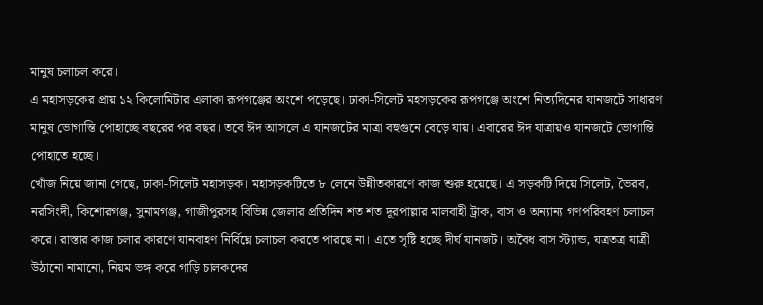মানুষ চলাচল করে।
এ মহাসড়কের প্রায় ১২ কিলোমিটার এলাকা রূপগঞ্জের অংশে পড়েছে। ঢাকা-সিলেট মহসড়কের রূপগঞ্জে অংশে নিত্যদিনের যানজটে সাধারণ মানুষ ভোগান্তি পোহাচ্ছে বছরের পর বছর। তবে ঈদ আসলে এ যানজটের মাত্রা বহুগুনে বেড়ে যায়। এবারের ঈদ যাত্রায়ও যানজটে ভোগান্তি পোহাতে হচ্ছে।
খোঁজ নিয়ে জানা গেছে, ঢাকা-সিলেট মহাসড়ক। মহাসড়কটিতে ৮ লেনে উন্নীতকারণে কাজ শুরু হয়েছে। এ সড়কটি দিয়ে সিলেট, ভৈরব, নরসিংদী, কিশোরগঞ্জ, সুনামগঞ্জ, গাজীপুরসহ বিভিন্ন জেলার প্রতিদিন শত শত দূরপাল্লার মালবাহী ট্রাক, বাস ও অন্যান্য গণপরিবহণ চলাচল করে। রাস্তার কাজ চলার কারণে যানবাহণ নির্বিঘ্নে চলাচল করতে পারছে না। এতে সৃষ্টি হচ্ছে দীর্ঘ যানজট। অবৈধ বাস স্ট্যান্ড, যত্রতত্র যাত্রী উঠানো নামানো, নিয়ম ভঙ্গ করে গাড়ি চালকদের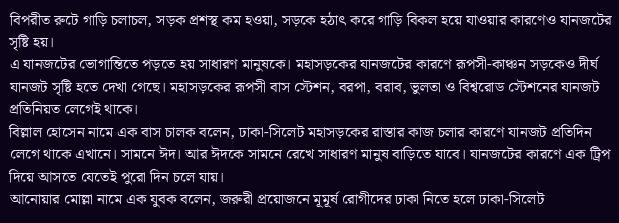বিপরীত রুটে গাড়ি চলাচল, সড়ক প্রশস্থ কম হওয়া, সড়কে হঠাৎ করে গাড়ি বিকল হয়ে যাওয়ার কারণেও যানজটের সৃষ্টি হয়।
এ যানজটের ভোগান্তিতে পড়তে হয় সাধারণ মানুষকে। মহাসড়কের যানজটের কারণে রূপসী-কাঞ্চন সড়কেও দীর্ঘ যানজট সৃষ্টি হতে দেখা গেছে। মহাসড়কের রূপসী বাস স্টেশন, বরপা, বরাব, ভুলতা ও বিশ্বরোড স্টেশনের যানজট প্রতিনিয়ত লেগেই থাকে।
বিল্লাল হোসেন নামে এক বাস চালক বলেন, ঢাকা-সিলেট মহাসড়কের রাস্তার কাজ চলার কারণে যানজট প্রতিদিন লেগে থাকে এখানে। সামনে ঈদ। আর ঈদকে সামনে রেখে সাধারণ মানুষ বাড়িতে যাবে। যানজটের কারণে এক ট্রিপ দিয়ে আসতে যেতেই পুরো দিন চলে যায়।
আনোয়ার মোল্লা নামে এক যুবক বলেন, জরুরী প্রয়োজনে মূমূর্ষ রোগীদের ঢাকা নিতে হলে ঢাকা-সিলেট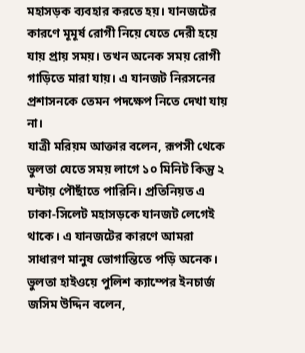মহাসড়ক ব্যবহার করতে হয়। যানজটের কারণে মূমূর্ষ রোগী নিয়ে যেতে দেরী হয়ে যায় প্রায় সময়। তখন অনেক সময় রোগী গাড়িতে মারা যায়। এ যানজট নিরসনের প্রশাসনকে তেমন পদক্ষেপ নিতে দেখা যায় না।
যাত্রী মরিয়ম আক্তার বলেন, রূপসী থেকে ভুলতা যেতে সময় লাগে ১০ মিনিট কিন্তু ২ ঘন্টায় পৌছাঁতে পারিনি। প্রতিনিয়ত এ ঢাকা-সিলেট মহাসড়কে যানজট লেগেই থাকে। এ যানজটের কারণে আমরা সাধারণ মানুষ ভোগান্তিতে পড়ি অনেক।
ভুলতা হাইওয়ে পুলিশ ক্যাম্পের ইনচার্জ জসিম উদ্দিন বলেন,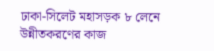ঢাকা-সিলেট মহাসড়ক ৮ লেনে উন্নীতকরণের কাজ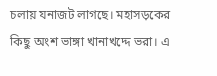চলায় যনাজট লাগছে। মহাসড়কের কিছু অংশ ভাঙ্গা খানাখদ্দে ভরা। এ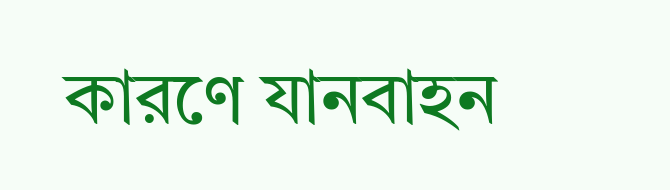কারণে যানবাহন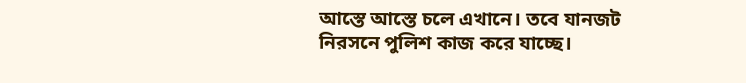আস্তে আস্তে চলে এখানে। তবে যানজট নিরসনে পুলিশ কাজ করে যাচ্ছে।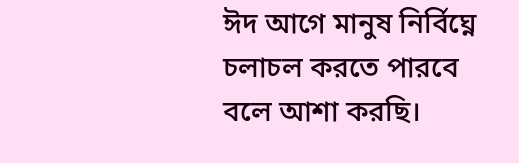ঈদ আগে মানুষ নির্বিঘ্নে চলাচল করতে পারবে বলে আশা করছি।